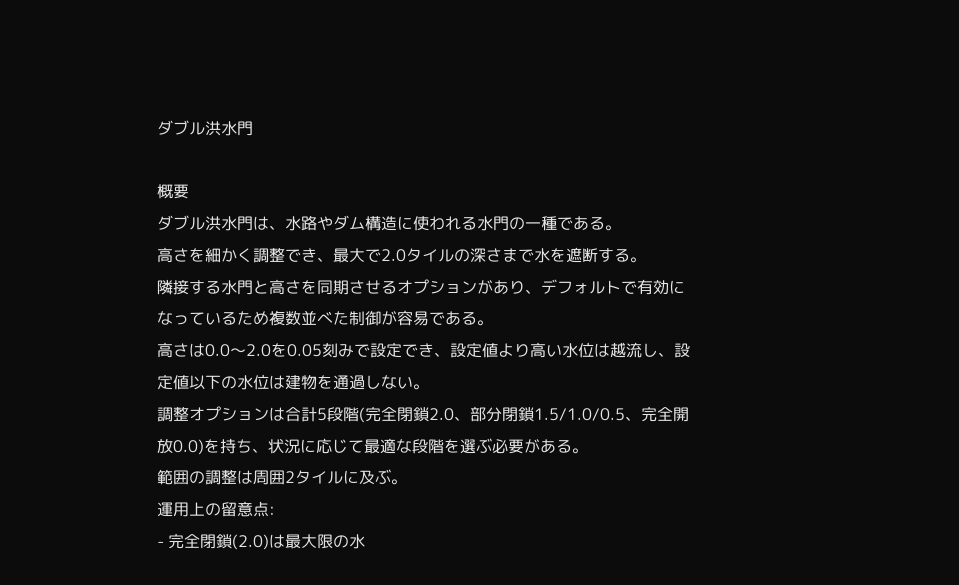ダブル洪水門

概要
ダブル洪水門は、水路やダム構造に使われる水門の一種である。
高さを細かく調整でき、最大で2.0タイルの深さまで水を遮断する。
隣接する水門と高さを同期させるオプションがあり、デフォルトで有効になっているため複数並べた制御が容易である。
高さは0.0〜2.0を0.05刻みで設定でき、設定値より高い水位は越流し、設定値以下の水位は建物を通過しない。
調整オプションは合計5段階(完全閉鎖2.0、部分閉鎖1.5/1.0/0.5、完全開放0.0)を持ち、状況に応じて最適な段階を選ぶ必要がある。
範囲の調整は周囲2タイルに及ぶ。
運用上の留意点:
- 完全閉鎖(2.0)は最大限の水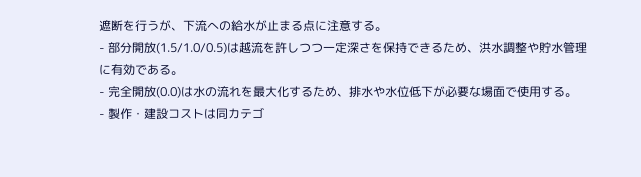遮断を行うが、下流への給水が止まる点に注意する。
- 部分開放(1.5/1.0/0.5)は越流を許しつつ一定深さを保持できるため、洪水調整や貯水管理に有効である。
- 完全開放(0.0)は水の流れを最大化するため、排水や水位低下が必要な場面で使用する。
- 製作・建設コストは同カテゴ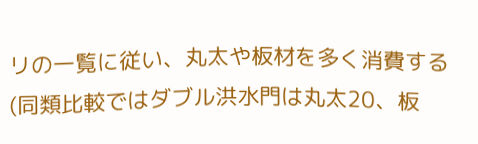リの一覧に従い、丸太や板材を多く消費する(同類比較ではダブル洪水門は丸太20、板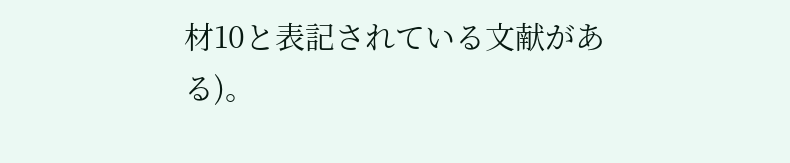材10と表記されている文献がある)。